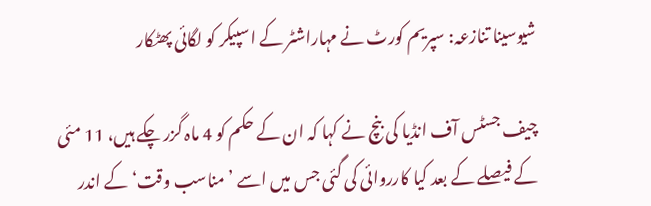شیوسینا تنازعہ: سپریم کورٹ نے مہاراشٹر کے اسپیکر کو لگائی پھٹکار

چیف جسٹس آف انڈیا کی بنچ نے کہا کہ ان کے حکم کو 4 ماہ گزر چکے ہیں، 11 مئی کے فیصلے کے بعد کیا کارروائی کی گئی جس میں اسے ’مناسب وقت‘ کے اندر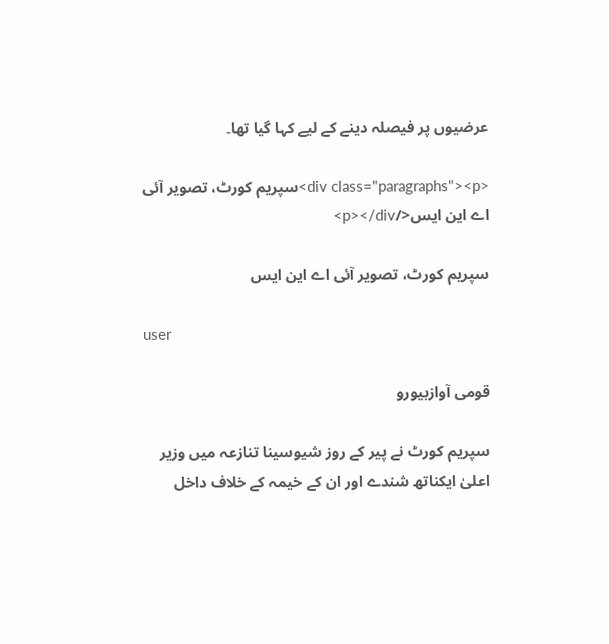عرضیوں پر فیصلہ دینے کے لیے کہا گیا تھا۔

<div class="paragraphs"><p>سپریم کورٹ، تصویر آئی اے این ایس</p></div>

سپریم کورٹ، تصویر آئی اے این ایس

user

قومی آوازبیورو

سپریم کورٹ نے پیر کے روز شیوسینا تنازعہ میں وزیر اعلیٰ ایکناتھ شندے اور ان کے خیمہ کے خلاف داخل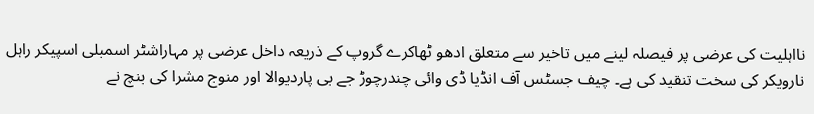نااہلیت کی عرضی پر فیصلہ لینے میں تاخیر سے متعلق ادھو ٹھاکرے گروپ کے ذریعہ داخل عرضی پر مہاراشٹر اسمبلی اسپیکر راہل نارویکر کی سخت تنقید کی ہے۔ چیف جسٹس آف انڈیا ڈی وائی چندرچوڑ جے بی پاردیوالا اور منوج مشرا کی بنچ نے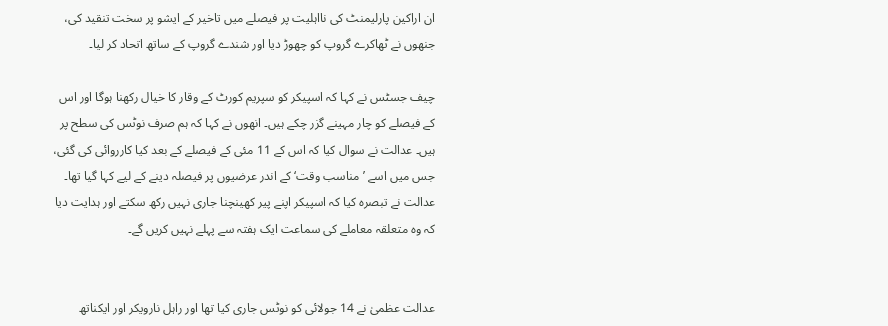ان اراکین پارلیمنٹ کی نااہلیت پر فیصلے میں تاخیر کے ایشو پر سخت تنقید کی، جنھوں نے ٹھاکرے گروپ کو چھوڑ دیا اور شندے گروپ کے ساتھ اتحاد کر لیا۔

چیف جسٹس نے کہا کہ اسپیکر کو سپریم کورٹ کے وقار کا خیال رکھنا ہوگا اور اس کے فیصلے کو چار مہینے گزر چکے ہیں۔ انھوں نے کہا کہ ہم صرف نوٹس کی سطح پر ہیں۔ عدالت نے سوال کیا کہ اس کے 11 مئی کے فیصلے کے بعد کیا کارروائی کی گئی، جس میں اسے ’مناسب وقت‘ کے اندر عرضیوں پر فیصلہ دینے کے لیے کہا گیا تھا۔ عدالت نے تبصرہ کیا کہ اسپیکر اپنے پیر کھینچنا جاری نہیں رکھ سکتے اور ہدایت دیا کہ وہ متعلقہ معاملے کی سماعت ایک ہفتہ سے پہلے نہیں کریں گے۔


عدالت عظمیٰ نے 14 جولائی کو نوٹس جاری کیا تھا اور راہل نارویکر اور ایکناتھ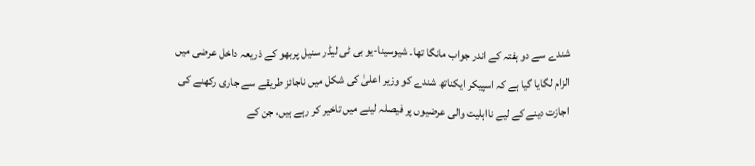شندے سے دو ہفتہ کے اندر جواب مانگا تھا۔ شیوسینا-یو بی ٹی لیڈر سنیل پربھو کے ذریعہ داخل عرضی میں الزام لگایا گیا ہے کہ اسپیکر ایکناتھ شندے کو وزیر اعلیٰ کی شکل میں ناجائز طریقے سے جاری رکھنے کی اجازت دینے کے لیے نااہلیت والی عرضیوں پر فیصلہ لینے میں تاخیر کر رہے ہیں، جن کے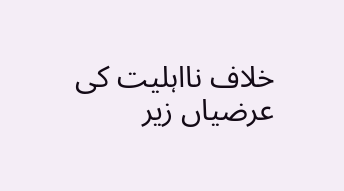خلاف نااہلیت کی عرضیاں زیر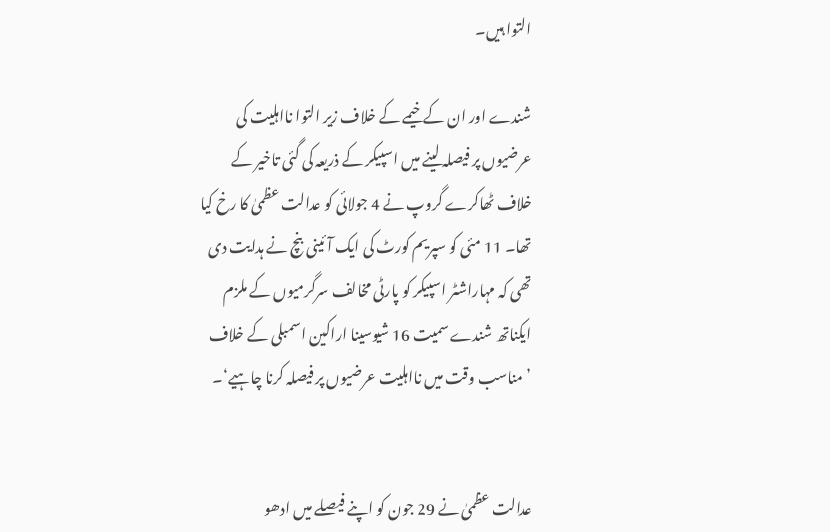التوا ہیں۔

شندے اور ان کے خیمے کے خلاف زیر التوا نااہلیت کی عرضیوں پر فیصلہ لینے میں اسپیکر کے ذریعہ کی گئی تاخیر کے خلاف ٹھاکرے گروپ نے 4 جولائی کو عدالت عظمیٰ کا رخ کیا تھا۔ 11 مئی کو سپریم کورٹ کی ایک آئینی بنچ نے ہدایت دی تھی کہ مہاراشٹر اسپیکر کو پارٹی مخالف سرگرمیوں کے ملزم ایکناتھ شندے سمیت 16 شیوسینا اراکین اسمبلی کے خلاف ’مناسب وقت میں نااہلیت عرضیوں پر فیصلہ کرنا چاہیے‘۔


عدالت عظمیٰ نے 29 جون کو اپنے فیصلے میں ادھو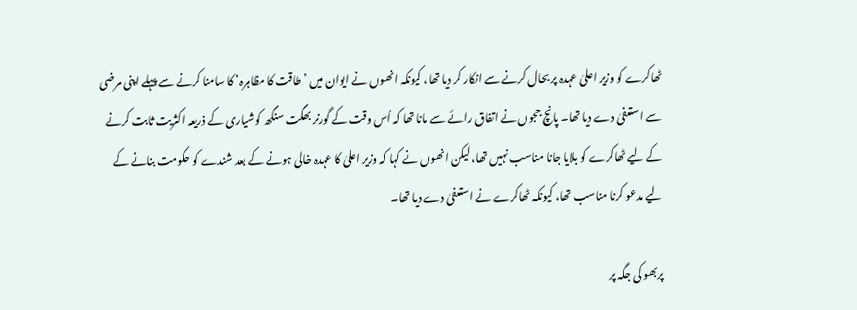ٹھاکرے کو وزیر اعلیٰ عہدہ پر بحال کرنے سے انکار کر دیا تھا، کیونکہ انھوں نے ایوان میں ’طاقت کا مظاہرہ‘ کا سامنا کرنے سے پہلے اپنی مرضی سے استعفیٰ دے دیا تھا۔ پانچ ججوں نے اتفاق رائے سے مانا تھا کہ اُس وقت کے گورنر بھگت سنگھ کوشیاری کے ذریعہ اکثریت ثابت کرنے کے لیے ٹھاکرے کو بلایا جانا مناسب نہیں تھا، لیکن انھوں نے کہا کہ وزیر اعلیٰ کا عہدہ خالی ہونے کے بعد شندے کو حکومت بنانے کے لیے مدعو کرنا مناسب تھا، کیونکہ ٹھاکرے نے استعفیٰ دے دیا تھا۔

پربھو کی جگہ پر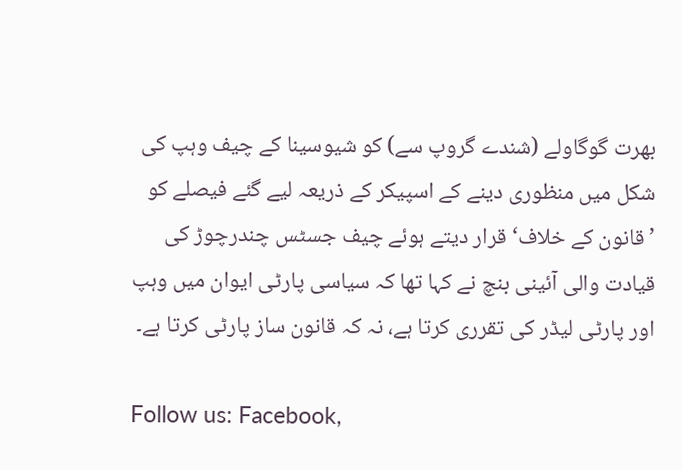بھرت گوگاولے (شندے گروپ سے) کو شیوسینا کے چیف وہپ کی شکل میں منظوری دینے کے اسپیکر کے ذریعہ لیے گئے فیصلے کو ’قانون کے خلاف‘ قرار دیتے ہوئے چیف جسٹس چندرچوڑ کی قیادت والی آئینی بنچ نے کہا تھا کہ سیاسی پارٹی ایوان میں وہپ اور پارٹی لیڈر کی تقرری کرتا ہے، نہ کہ قانون ساز پارٹی کرتا ہے۔

Follow us: Facebook,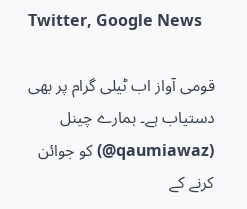Twitter, Google News

قومی آواز اب ٹیلی گرام پر بھی دستیاب ہے۔ ہمارے چینل (qaumiawaz@) کو جوائن کرنے کے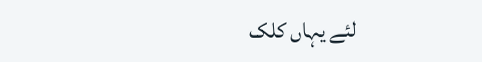لئے یہاں کلک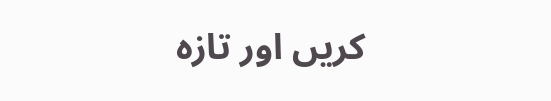کریں اور تازہ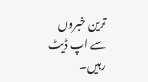ترین خبروں سے اپ ڈیٹ رہیں۔